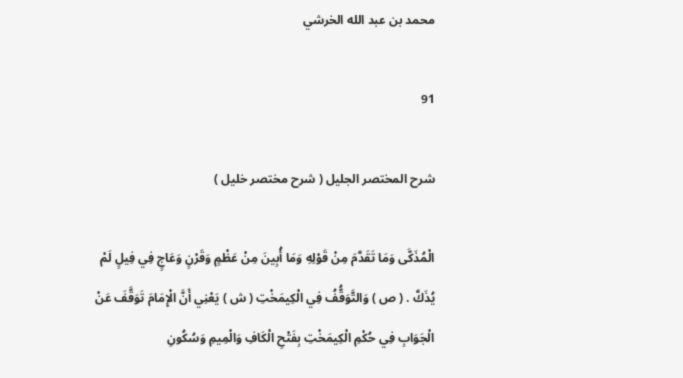محمد بن عبد الله الخرشي

91

شرح المختصر الجليل ( شرح مختصر خليل )

الْمُذَكَّى وَمَا تَقَدَّمَ مِنْ قَوْلِهِ وَمَا أُبِينَ مِنْ عَظْمٍ وَقَرْنٍ وَعَاجٍ فِي فِيلٍ لَمْ يُذَكَّ . ( ص ) وَالتَّوَقُّفُ فِي الْكِيمَخْتِ ( ش ) يَعْنِي أَنَّ الْإِمَامَ تَوَقَّفَ عَنْ الْجَوَابِ فِي حُكْمِ الْكِيمَخْتِ بِفَتْحِ الْكَافِ وَالْمِيمِ وَسُكُونِ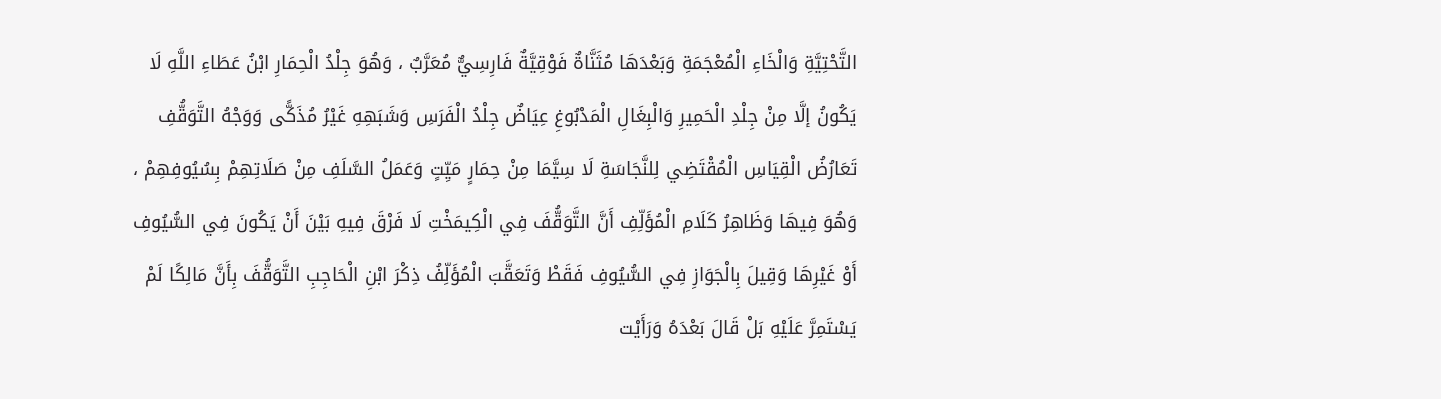التَّحْتِيَّةِ وَالْخَاءِ الْمُعْجَمَةِ وَبَعْدَهَا مُثَنَّاةٌ فَوْقِيَّةٌ فَارِسِيٌّ مُعَرَّبٌ ، وَهُوَ جِلْدُ الْحِمَارِ ابْنُ عَطَاءِ اللَّهِ لَا يَكُونُ إلَّا مِنْ جِلْدِ الْحَمِيرِ وَالْبِغَالِ الْمَدْبُوغِ عِيَاضٌ جِلْدُ الْفَرَسِ وَشَبَهِهِ غَيْرُ مُذَكًّى وَوَجْهُ التَّوَقُّفِ تَعَارُضُ الْقِيَاسِ الْمُقْتَضِي لِلنَّجَاسَةِ لَا سِيَّمَا مِنْ حِمَارٍ مَيِّتٍ وَعَمَلُ السَّلَفِ مِنْ صَلَاتِهِمْ بِسُيُوفِهِمْ ، وَهُوَ فِيهَا وَظَاهِرُ كَلَامِ الْمُؤَلِّفِ أَنَّ التَّوَقُّفَ فِي الْكِيمَخْتِ لَا فَرْقَ فِيهِ بَيْنَ أَنْ يَكُونَ فِي السُّيُوفِ أَوْ غَيْرِهَا وَقِيلَ بِالْجَوَازِ فِي السُّيُوفِ فَقَطْ وَتَعَقَّبَ الْمُؤَلِّفُ ذِكْرَ ابْنِ الْحَاجِبِ التَّوَقُّفَ بِأَنَّ مَالِكًا لَمْ يَسْتَمِرَّ عَلَيْهِ بَلْ قَالَ بَعْدَهُ وَرَأَيْت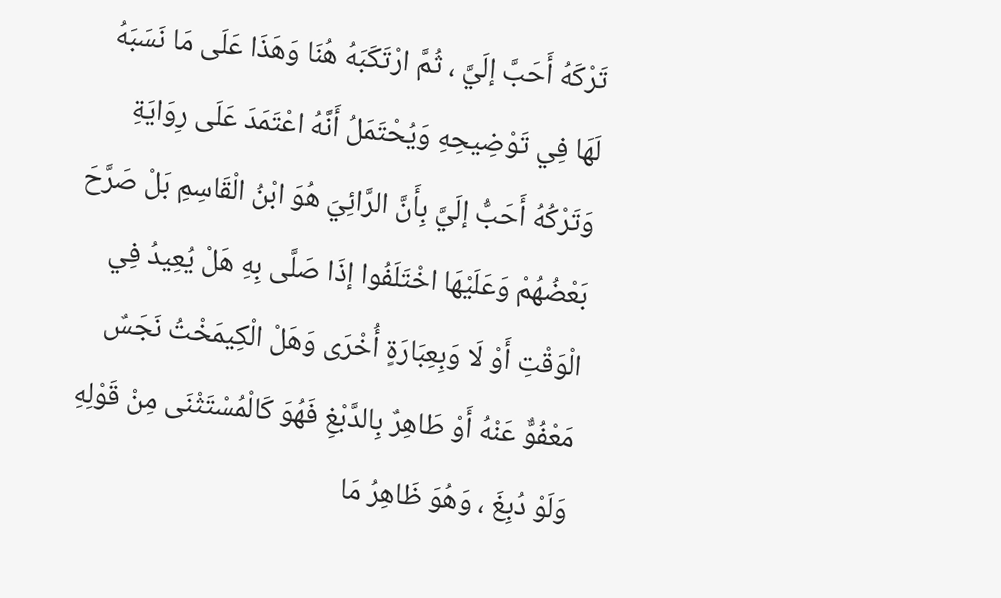تَرْكَهُ أَحَبَّ إلَيَّ ، ثُمَّ ارْتَكَبَهُ هُنَا وَهَذَا عَلَى مَا نَسَبَهُ لَهَا فِي تَوْضِيحِهِ وَيُحْتَمَلُ أَنَّهُ اعْتَمَدَ عَلَى رِوَايَةِ وَتَرْكُهُ أَحَبُّ إلَيَّ بِأَنَّ الرَّائِيَ هُوَ ابْنُ الْقَاسِمِ بَلْ صَرَّحَ بَعْضُهُمْ وَعَلَيْهَا اخْتَلَفُوا إذَا صَلَّى بِهِ هَلْ يُعِيدُ فِي الْوَقْتِ أَوْ لَا وَبِعِبَارَةٍ أُخْرَى وَهَلْ الْكِيمَخْتُ نَجَسٌ مَعْفُوٌّ عَنْهُ أَوْ طَاهِرٌ بِالدَّبْغِ فَهُوَ كَالْمُسْتَثْنَى مِنْ قَوْلِهِ وَلَوْ دُبِغَ ، وَهُوَ ظَاهِرُ مَا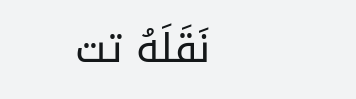نَقَلَهُ تت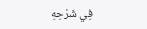فِي شَرْحِهِ